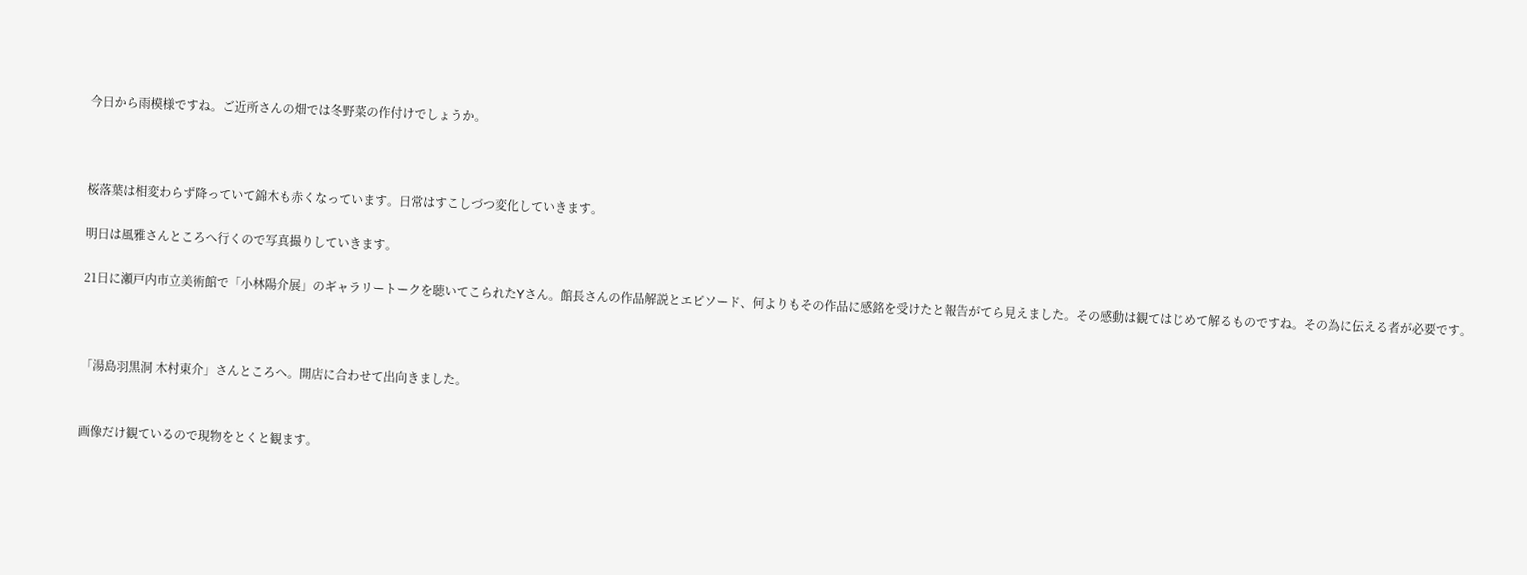今日から雨模様ですね。ご近所さんの畑では冬野菜の作付けでしょうか。



桜落葉は相変わらず降っていて錦木も赤くなっています。日常はすこしづつ変化していきます。

明日は風雅さんところへ行くので写真撮りしていきます。

21日に瀬戸内市立美術館で「小林陽介展」のギャラリートークを聴いてこられたYさん。館長さんの作品解説とエピソード、何よりもその作品に感銘を受けたと報告がてら見えました。その感動は観てはじめて解るものですね。その為に伝える者が必要です。



「湯島羽黒洞 木村東介」さんところへ。開店に合わせて出向きました。


画像だけ観ているので現物をとくと観ます。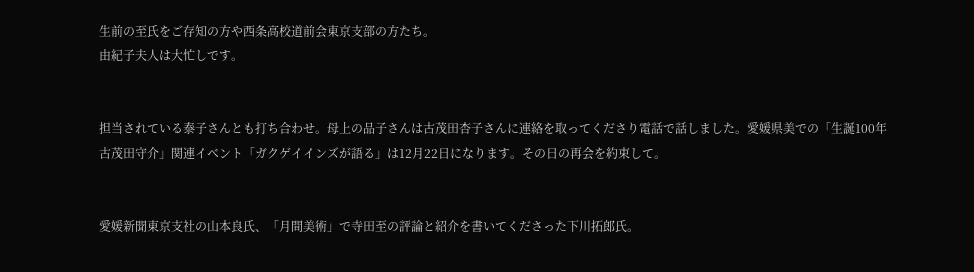生前の至氏をご存知の方や西条高校道前会東京支部の方たち。
由紀子夫人は大忙しです。


担当されている泰子さんとも打ち合わせ。母上の品子さんは古茂田杏子さんに連絡を取ってくださり電話で話しました。愛媛県美での「生誕100年古茂田守介」関連イベント「ガクゲイインズが語る」は12月22日になります。その日の再会を約束して。


愛媛新聞東京支社の山本良氏、「月間美術」で寺田至の評論と紹介を書いてくださった下川拓郎氏。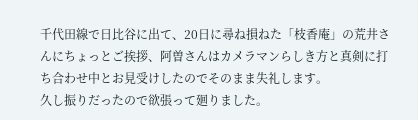千代田線で日比谷に出て、20日に尋ね損ねた「枝香庵」の荒井さんにちょっとご挨拶、阿曽さんはカメラマンらしき方と真剣に打ち合わせ中とお見受けしたのでそのまま失礼します。
久し振りだったので欲張って廻りました。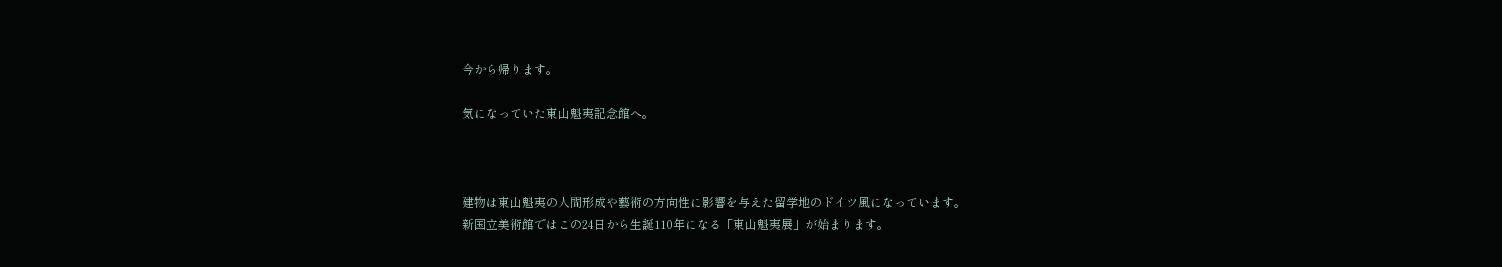今から帰ります。

気になっていた東山魁夷記念館へ。



建物は東山魁夷の人間形成や藝術の方向性に影響を与えた留学地のドイツ風になっています。
新国立美術館ではこの24日から生誕110年になる「東山魁夷展」が始まります。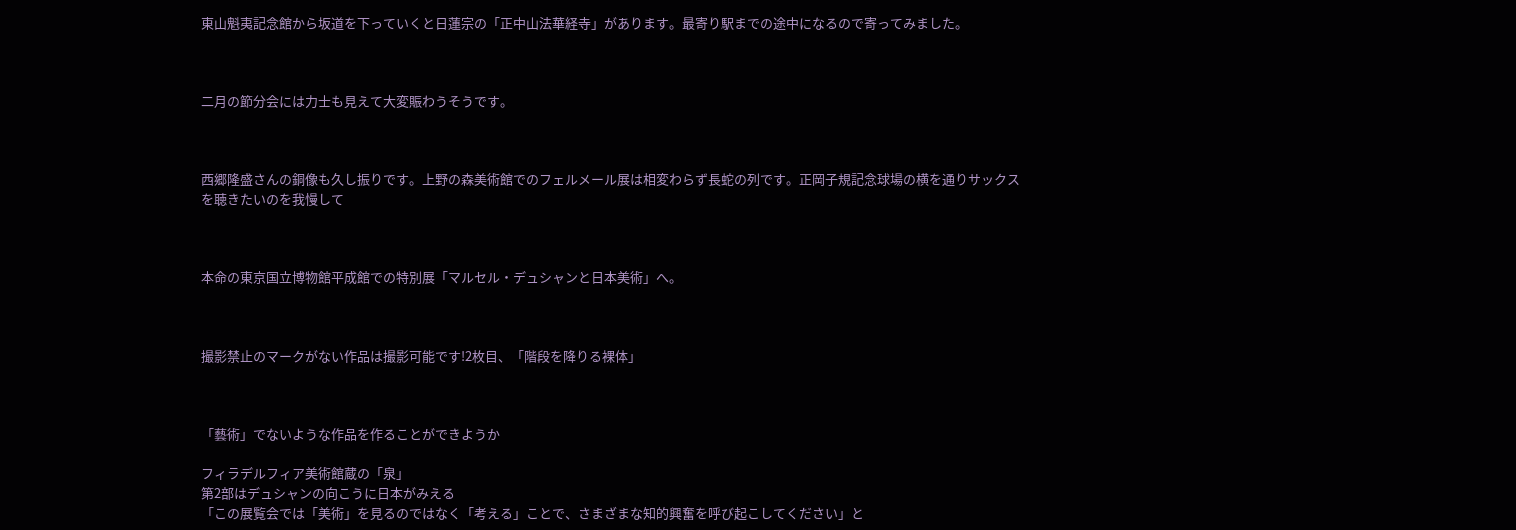東山魁夷記念館から坂道を下っていくと日蓮宗の「正中山法華経寺」があります。最寄り駅までの途中になるので寄ってみました。



二月の節分会には力士も見えて大変賑わうそうです。



西郷隆盛さんの銅像も久し振りです。上野の森美術館でのフェルメール展は相変わらず長蛇の列です。正岡子規記念球場の横を通りサックスを聴きたいのを我慢して



本命の東京国立博物館平成館での特別展「マルセル・デュシャンと日本美術」へ。



撮影禁止のマークがない作品は撮影可能です!2枚目、「階段を降りる裸体」



「藝術」でないような作品を作ることができようか

フィラデルフィア美術館蔵の「泉」
第2部はデュシャンの向こうに日本がみえる
「この展覧会では「美術」を見るのではなく「考える」ことで、さまざまな知的興奮を呼び起こしてください」と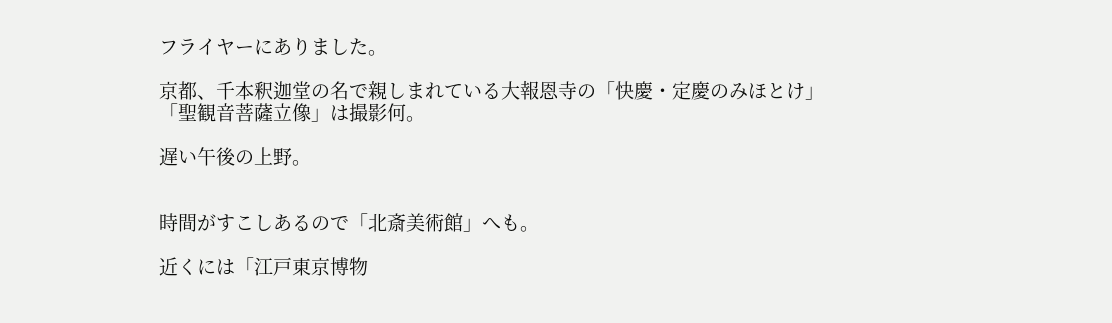フライヤーにありました。

京都、千本釈迦堂の名で親しまれている大報恩寺の「快慶・定慶のみほとけ」
「聖観音菩薩立像」は撮影何。

遅い午後の上野。


時間がすこしあるので「北斎美術館」へも。

近くには「江戸東京博物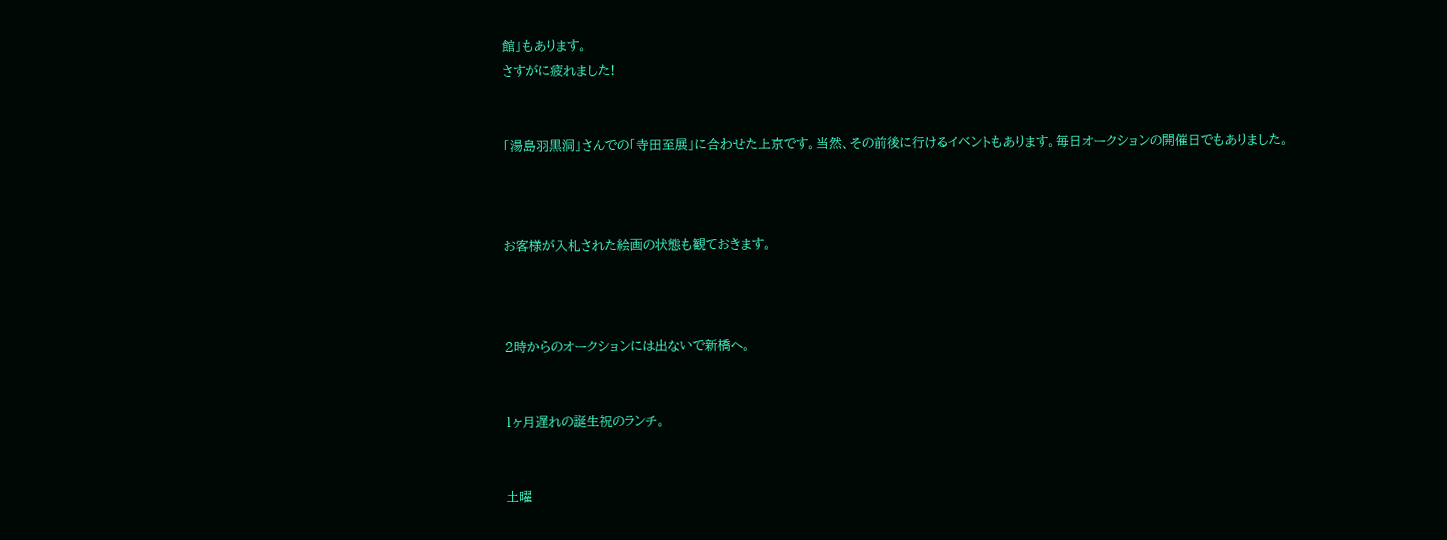館」もあります。
さすがに疲れました!


「湯島羽黒洞」さんでの「寺田至展」に合わせた上京です。当然、その前後に行けるイベントもあります。毎日オークションの開催日でもありました。



お客様が入札された絵画の状態も観ておきます。



2時からのオークションには出ないで新橋へ。


1ヶ月遅れの誕生祝のランチ。


土曜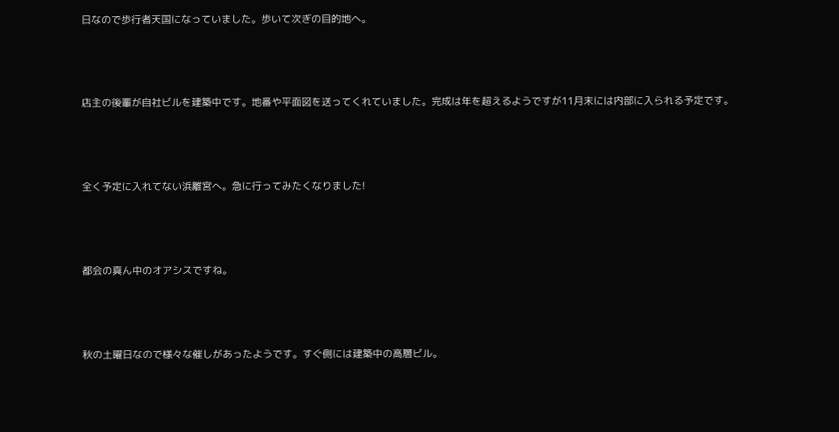日なので歩行者天国になっていました。歩いて次ぎの目的地へ。



店主の後輩が自社ビルを建築中です。地番や平面図を送ってくれていました。完成は年を超えるようですが11月末には内部に入られる予定です。



全く予定に入れてない浜離宮へ。急に行ってみたくなりました!



都会の真ん中のオアシスですね。



秋の土曜日なので様々な催しがあったようです。すぐ側には建築中の高層ビル。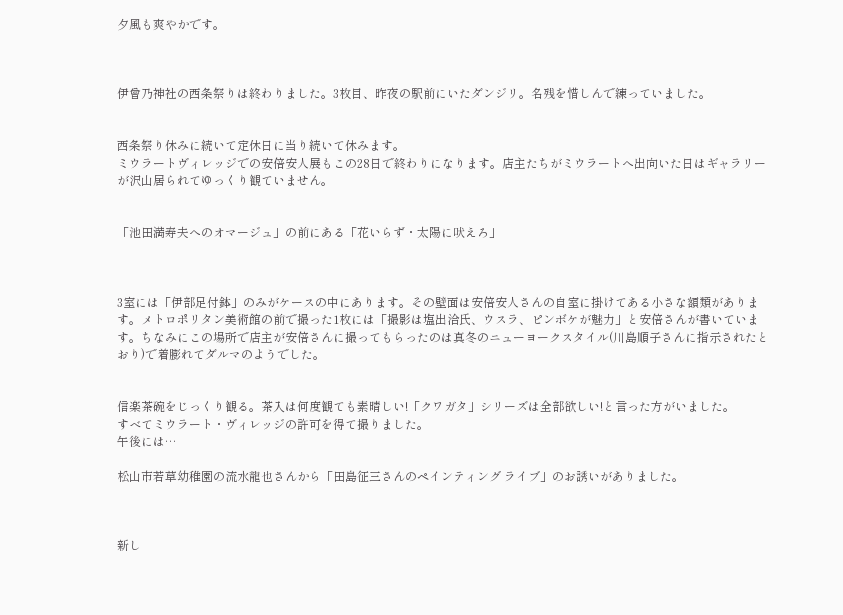夕風も爽やかです。



伊曾乃神社の西条祭りは終わりました。3枚目、昨夜の駅前にいたダンジリ。名残を惜しんで練っていました。


西条祭り休みに続いて定休日に当り続いて休みます。
ミウラートヴィレッジでの安倍安人展もこの28日で終わりになります。店主たちがミウラートへ出向いた日はギャラリーが沢山居られてゆっくり観ていません。


「池田満寿夫へのオマージュ」の前にある「花いらず・太陽に吠えろ」



3室には「伊部足付鉢」のみがケースの中にあります。その壁面は安倍安人さんの自室に掛けてある小さな額類があります。メトロポリタン美術館の前で撮った1枚には「撮影は塩出洽氏、ウスラ、ピンボケが魅力」と安倍さんが書いています。ちなみにこの場所で店主が安倍さんに撮ってもらったのは真冬のニューヨークスタイル(川島順子さんに指示されたとおり)で着膨れてダルマのようでした。


信楽茶碗をじっくり観る。茶入は何度観ても素晴しい!「クワガタ」シリーズは全部欲しい!と言った方がいました。
すべてミウラート・ヴィレッジの許可を得て撮りました。
午後には…

松山市若草幼稚園の流水龍也さんから「田島征三さんのペインティング ライブ」のお誘いがありました。



新し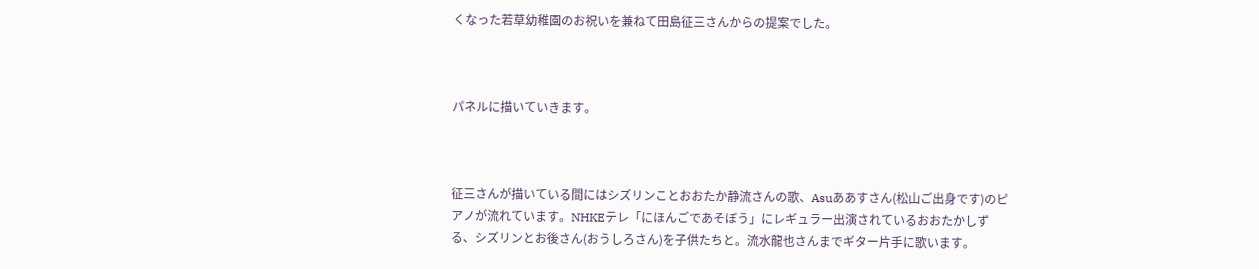くなった若草幼稚園のお祝いを兼ねて田島征三さんからの提案でした。



パネルに描いていきます。



征三さんが描いている間にはシズリンことおおたか静流さんの歌、Asuああすさん(松山ご出身です)のピアノが流れています。NHKEテレ「にほんごであそぼう」にレギュラー出演されているおおたかしずる、シズリンとお後さん(おうしろさん)を子供たちと。流水龍也さんまでギター片手に歌います。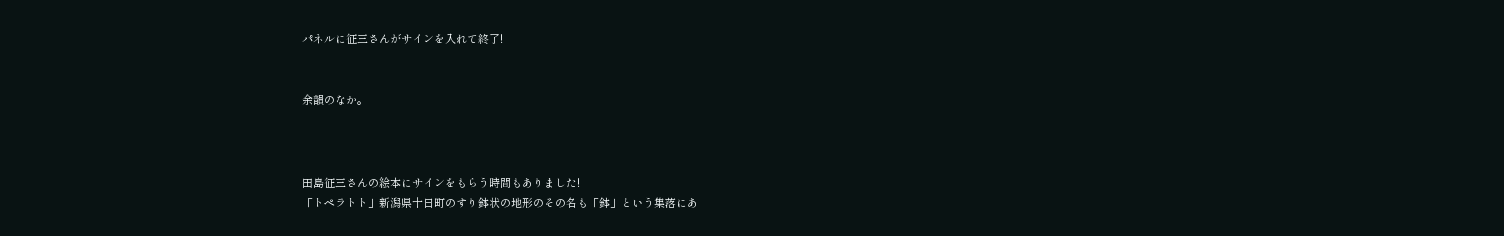パネルに征三さんがサインを入れて終了!


余韻のなか。



田島征三さんの絵本にサインをもらう時間もありました!
「トペラトト」新潟県十日町のすり鉢状の地形のその名も「鉢」という集落にあ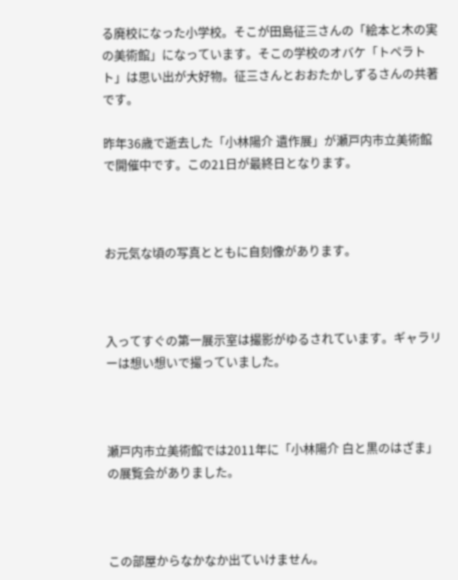る廃校になった小学校。そこが田島征三さんの「絵本と木の実の美術館」になっています。そこの学校のオバケ「トペラトト」は思い出が大好物。征三さんとおおたかしずるさんの共著です。

昨年36歳で逝去した「小林陽介 遺作展」が瀬戸内市立美術館で開催中です。この21日が最終日となります。



お元気な頃の写真とともに自刻像があります。



入ってすぐの第一展示室は撮影がゆるされています。ギャラリーは想い想いで撮っていました。



瀬戸内市立美術館では2011年に「小林陽介 白と黒のはざま」の展覧会がありました。



この部屋からなかなか出ていけません。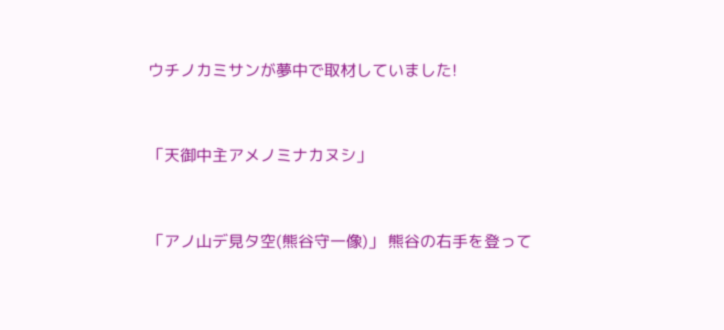ウチノカミサンが夢中で取材していました!


「天御中主アメノミナカヌシ」


「アノ山デ見タ空(熊谷守一像)」 熊谷の右手を登って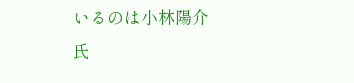いるのは小林陽介氏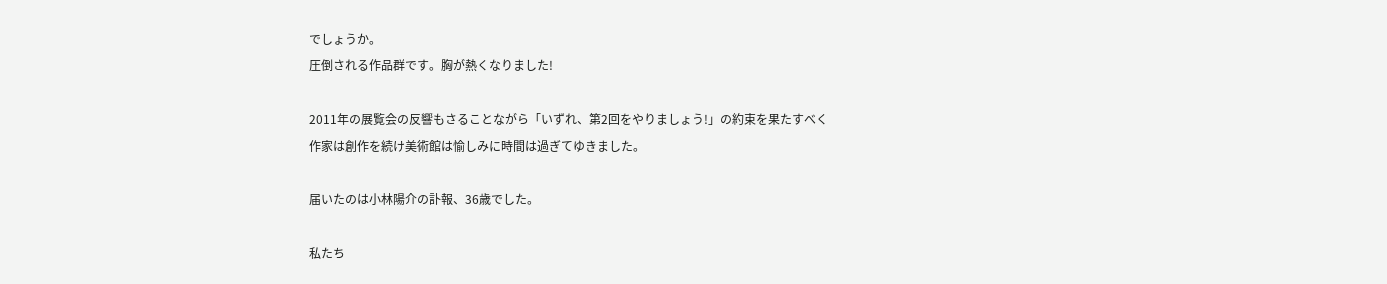でしょうか。
圧倒される作品群です。胸が熱くなりました!

2011年の展覧会の反響もさることながら「いずれ、第2回をやりましょう!」の約束を果たすべく
作家は創作を続け美術館は愉しみに時間は過ぎてゆきました。

届いたのは小林陽介の訃報、36歳でした。

私たち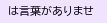は言葉がありませ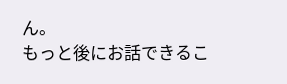ん。
もっと後にお話できるこ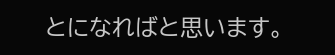とになればと思います。